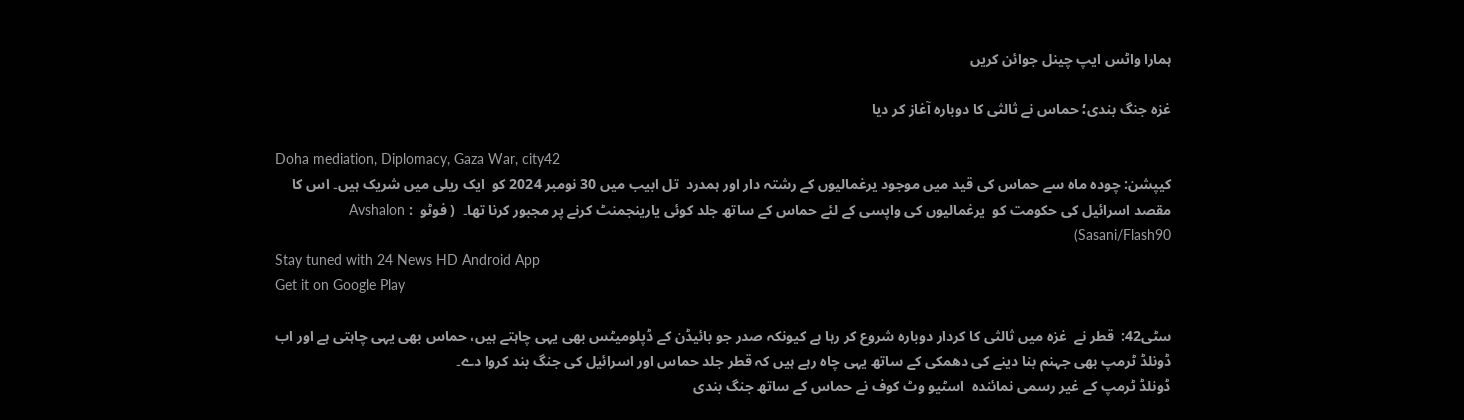ہمارا واٹس ایپ چینل جوائن کریں

غزہ جنگ بندی؛ حماس نے ثالثی کا دوبارہ آغاز کر دیا

Doha mediation, Diplomacy, Gaza War, city42
کیپشن: چودہ ماہ سے حماس کی قید میں موجود یرغمالیوں کے رشتہ دار اور ہمدرد  تل ابیب میں 30 نومبر 2024 کو  ایک ریلی میں شریک ہیں۔ اس کا مقصد اسرائیل کی حکومت کو  یرغمالیوں کی واپسی کے لئے حماس کے ساتھ جلد کوئی یارینجمنٹ کرنے پر مجبور کرنا تھا۔  ( فوٹو  : Avshalon Sasani/Flash90)
Stay tuned with 24 News HD Android App
Get it on Google Play

سٹی42:  قطر نے  غزہ میں ثالثی کا کردار دوبارہ شروع کر رہا ہے کیونکہ صدر جو بائیڈن کے ڈپلومیٹس بھی یہی چاہتے ہیں، حماس بھی یہی چاہتی ہے اور اب ڈونلڈ ٹرمپ بھی جہنم بنا دینے کی دھمکی کے ساتھ یہی چاہ رہے ہیں کہ قطر جلد حماس اور اسرائیل کی جنگ بند کروا دے۔
ڈونلڈ ٹرمپ کے غیر رسمی نمائندہ  اسٹیو وٹ کوف نے حماس کے ساتھ جنگ بندی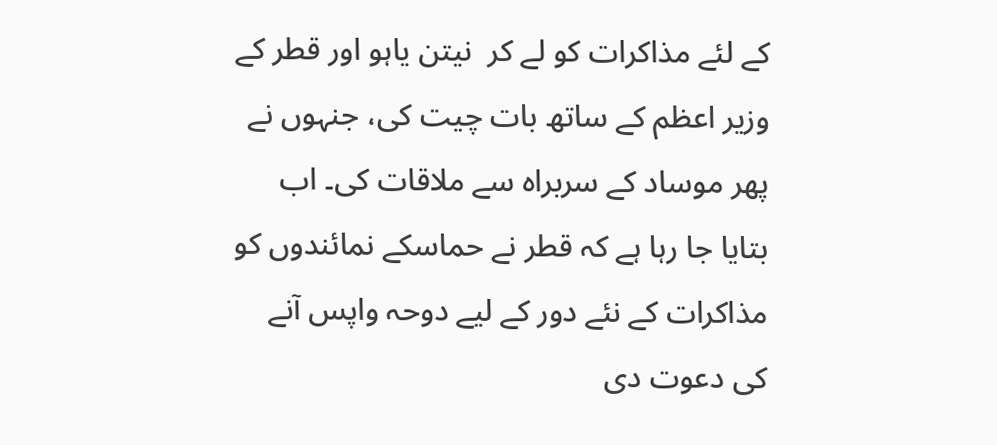کے لئے مذاکرات کو لے کر  نیتن یاہو اور قطر کے وزیر اعظم کے ساتھ بات چیت کی، جنہوں نے پھر موساد کے سربراہ سے ملاقات کی۔ اب بتایا جا رہا ہے کہ قطر نے حماسکے نمائندوں کو مذاکرات کے نئے دور کے لیے دوحہ واپس آنے کی دعوت دی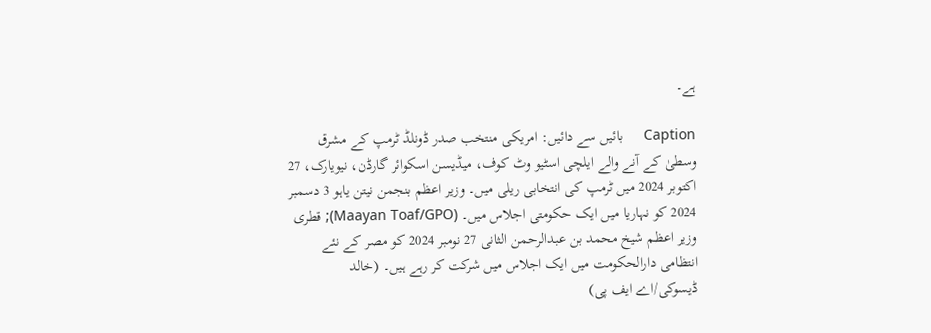ہے۔

Caption     بائیں سے دائیں: امریکی منتخب صدر ڈونلڈ ٹرمپ کے مشرق وسطیٰ کے آنے والے ایلچی اسٹیو وٹ کوف، میڈیسن اسکوائر گارڈن، نیویارک، 27 اکتوبر 2024 میں ٹرمپ کی انتخابی ریلی میں۔ وزیر اعظم بنجمن نیتن یاہو 3 دسمبر 2024 کو نہاریا میں ایک حکومتی اجلاس میں۔ (Maayan Toaf/GPO); قطری وزیر اعظم شیخ محمد بن عبدالرحمن الثانی 27 نومبر 2024 کو مصر کے نئے انتظامی دارالحکومت میں ایک اجلاس میں شرکت کر رہے ہیں۔ (خالد ڈیسوکی/اے ایف پی)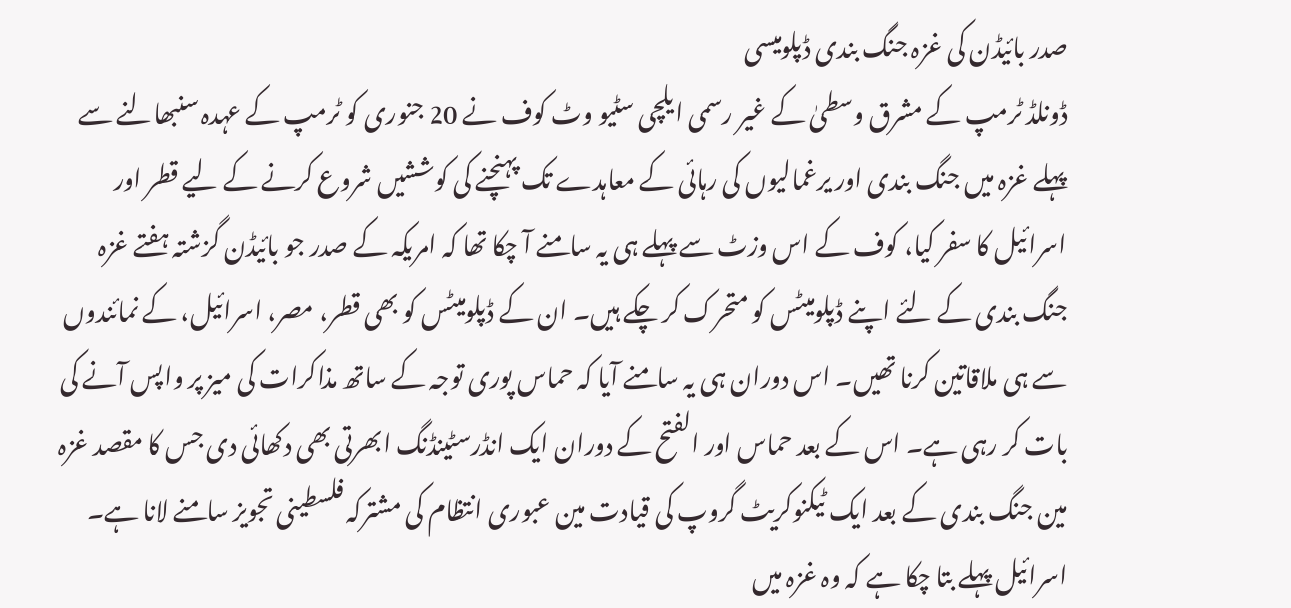صدر بائیڈن کی غزہ جنگ بندی ڈپلومیسی
ڈونلڈ ٹرمپ کے مشرق وسطیٰ کے غیر رسمی ایلچی سٹیو وٹ کوف نے 20 جنوری کو ٹرمپ کے عہدہ سنبھالنے سے پہلے غزہ میں جنگ بندی اور یرغمالیوں کی رہائی کے معاہدے تک پہنچنے کی کوششیں شروع کرنے کے لیے قطر اور اسرائیل کا سفر کیا، کوف کے اس وزٹ سے پہلے ہی یہ سامنے آ چکا تھا کہ امریکہ کے صدر جو بائیڈن گزشتہ ہفتے غزہ جنگ بندی کے لئے اپنے ڈپلومیٹس کو متحرک کر چکے ہیں۔ ان کے ڈپلومیٹس کو بھی قطر، مصر، اسرائیل، کے نمائندوں سے ہی ملاقاتین کرنا تھیں۔ اس دوران ہی یہ سامنے آیا کہ حماس پوری توجہ کے ساتھ مذاکرات کی میز پر واپس آنے کی بات کر رہی ہے۔ اس کے بعد حماس اور الفتح کے دوران ایک انڈرسٹینڈنگ ابھرتی بھی دکھائی دی جس کا مقصد غزہ مین جنگ بندی کے بعد ایک ٹیکنوکریٹ گروپ کی قیادت مین عبوری انتظام کی مشترکہ فلسطینی تجویز سامنے لانا ہے۔ اسرائیل پہلے بتا چکا ہے کہ وہ غزہ میں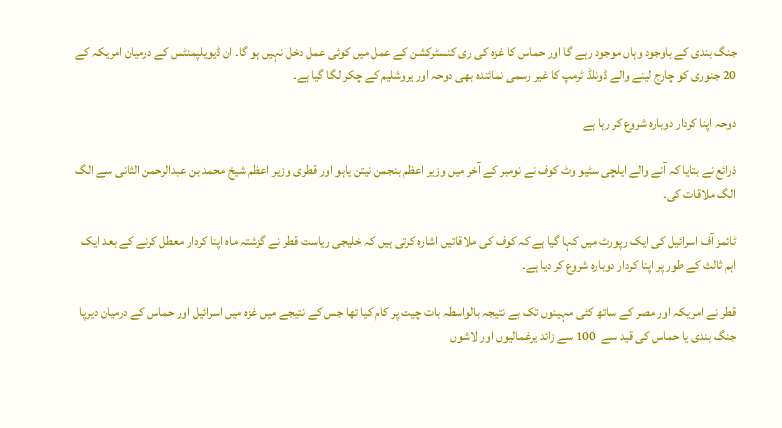جنگ بندی کے باوجود وہاں موجود رہے گا اور حماس کا غزہ کی ری کنسٹرکشن کے عمل میں کوئی عمل دخل نہیں ہو گا۔ ان ڈیویلپمنٹس کے درمیان امریکہ کے 20 جنوری کو چارج لینے والے ڈونلڈ ٹرمپ کا غیر رسمی نمائندہ بھی دوحہ اور یروشلیم کے چکر لگا گیا ہے۔

دوحہ اپنا کردار دوبارہ شروع کر رہا ہے

ذرائع نے بتایا کہ آنے والے ایلچی سٹیو وٹ کوف نے نومبر کے آخر میں وزیر اعظم بنجمن نیتن یاہو اور قطری وزیر اعظم شیخ محمد بن عبدالرحمن الثانی سے الگ الگ ملاقات کی۔

ٹائمز آف اسرائیل کی ایک رپورٹ میں کہا گیا ہے کہ کوف کی ملاقاتیں اشارہ کرتی ہیں کہ خلیجی ریاست قطر نے گزشتہ ماہ اپنا کردار معطل کرنے کے بعد ایک اہم ثالث کے طور پر اپنا کردار دوبارہ شروع کر دیا ہے۔

قطر نے امریکہ اور مصر کے ساتھ کئی مہینوں تک بے نتیجہ بالواسطہ بات چیت پر کام کیا تھا جس کے نتیجے میں غزہ میں اسرائیل اور حماس کے درمیان دیرپا جنگ بندی یا حماس کی قید سے  100 سے زائد یرغمالیوں اور لاشوں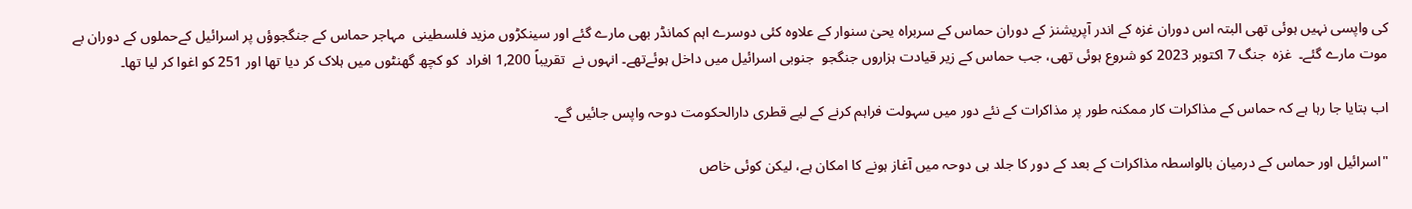کی واپسی نہیں ہوئی تھی البتہ اس دوران غزہ کے اندر آپریشنز کے دوران حماس کے سربراہ یحیٰ سنوار کے علاوہ کئی دوسرے اہم کمانڈر بھی مارے گئے اور سینکڑوں مزید فلسطینی  مہاجر حماس کے جنگجوؤں پر اسرائیل کےحملوں کے دوران بے موت مارے گئے۔  غزہ  جنگ 7 اکتوبر 2023 کو شروع ہوئی تھی، جب حماس کے زیر قیادت ہزاروں جنگجو  جنوبی اسرائیل میں داخل ہوئےتھے۔ انہوں نے  تقریباً 1,200 افراد  کو کچھ گھنٹوں میں ہلاک کر دیا تھا اور 251 کو اغوا کر لیا تھا۔

اب بتایا جا رہا ہے کہ حماس کے مذاکرات کار ممکنہ طور پر مذاکرات کے نئے دور میں سہولت فراہم کرنے کے لیے قطری دارالحکومت دوحہ واپس جائیں گے۔

"اسرائیل اور حماس کے درمیان بالواسطہ مذاکرات کے بعد کے دور کا جلد ہی دوحہ میں آغاز ہونے کا امکان ہے، لیکن کوئی خاص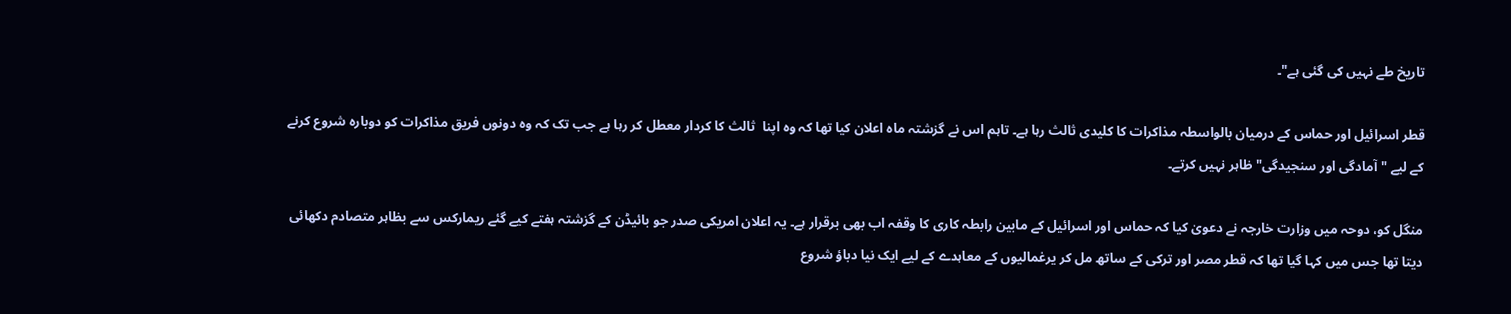تاریخ طے نہیں کی گئی ہے"۔

قطر اسرائیل اور حماس کے درمیان بالواسطہ مذاکرات کا کلیدی ثالث رہا ہے۔ تاہم اس نے گزشتہ ماہ اعلان کیا تھا کہ وہ اپنا  ثالث کا کردار معطل کر رہا ہے جب تک کہ وہ دونوں فریق مذاکرات کو دوبارہ شروع کرنے کے لیے "آمادگی اور سنجیدگی" ظاہر نہیں کرتے۔

منگل کو، دوحہ میں وزارت خارجہ نے دعویٰ کیا کہ حماس اور اسرائیل کے مابین رابطہ کاری کا وقفہ اب بھی برقرار ہے۔ یہ اعلان امریکی صدر جو بائیڈن کے گزشتہ ہفتے کیے گئے ریمارکس سے بظاہر متصادم دکھائی دیتا تھا جس میں کہا گیا تھا کہ قطر مصر اور ترکی کے ساتھ مل کر یرغمالیوں کے معاہدے کے لیے ایک نیا دباؤ شروع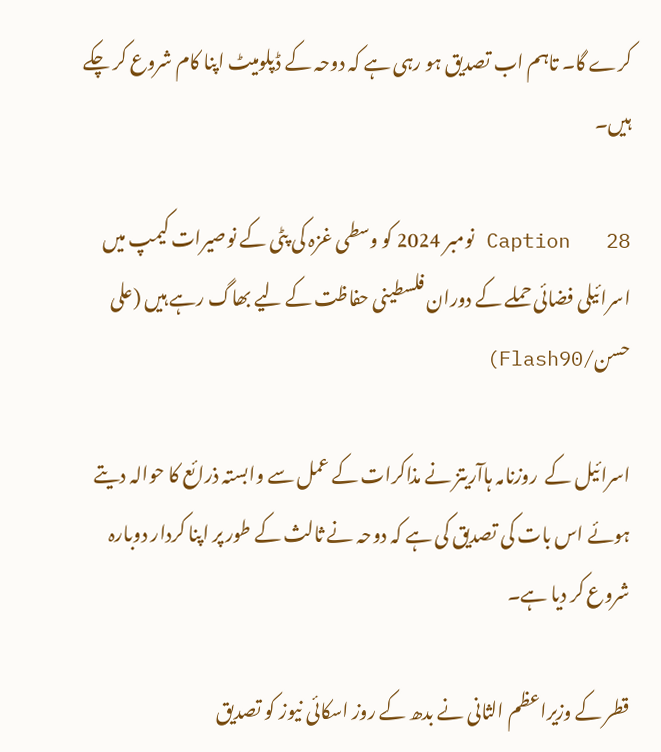کرے گا۔ تاہم اب تصدیق ہو رہی ہے کہ دوحہ کے ڈپلومیٹ اپنا کام شروع کر چکے ہیں۔

Caption   28 نومبر 2024 کو وسطی غزہ کی پٹی کے نوصیرات کیمپ میں اسرائیلی فضائی حملے کے دوران فلسطینی حفاظت کے لیے بھاگ رہے ہیں (علی حسن/Flash90)

اسرائیل کے  روزنامہ ہاآریتز نے مذاکرات کے عمل سے وابستہ ذرائع کا حوالہ دیتے ہوئے اس بات کی تصدیق کی ہے کہ دوحہ نے ثالث کے طور پر اپنا کردار دوبارہ شروع کر دیا ہے۔

قطر کے وزیراعظم الثانی نے بدھ کے روز اسکائی نیوز کو تصدیق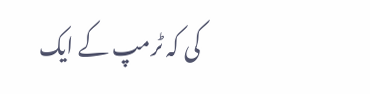کی کہ ٹرمپ کے ایک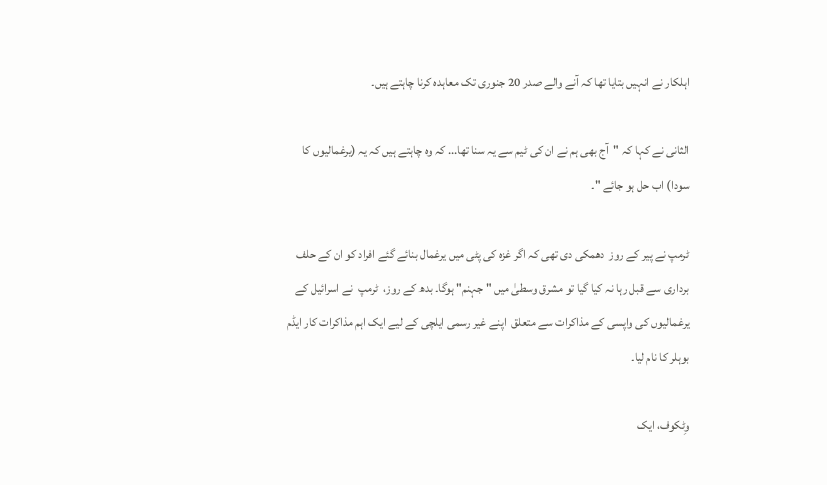اہلکار نے انہیں بتایا تھا کہ آنے والے صدر 20 جنوری تک معاہدہ کرنا چاہتے ہیں۔

الثانی نے کہا کہ "آج بھی ہم نے ان کی ٹیم سے یہ سنا تھا... کہ وہ چاہتے ہیں کہ یہ (یرغمالیوں کا سودا) اب حل ہو جائے "۔

ٹرمپ نے پیر کے روز  دھمکی دی تھی کہ اگر غزہ کی پٹی میں یرغمال بنائے گئے افراد کو ان کے حلف برداری سے قبل رہا نہ کیا گیا تو مشرق وسطیٰ میں " جہنم" ہوگا۔ بدھ کے روز،  ٹرمپ  نے اسرائیل کے یرغمالیوں کی واپسی کے مذاکرات سے متعلق  اپنے غیر رسمی ایلچی کے لیے ایک اہم مذاکرات کار ایڈم بوہلر کا نام لیا۔

وِٹکوف، ایک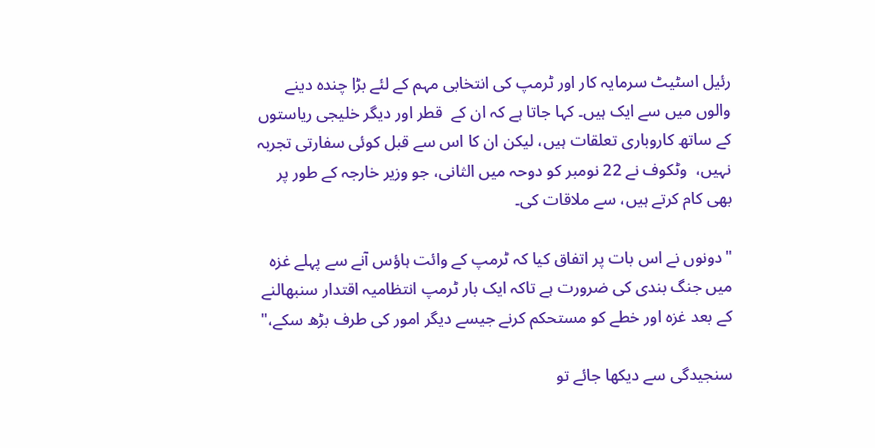رئیل اسٹیٹ سرمایہ کار اور ٹرمپ کی انتخابی مہم کے لئے بڑا چندہ دینے والوں میں سے ایک ہیں۔ کہا جاتا ہے کہ ان کے  قطر اور دیگر خلیجی ریاستوں کے ساتھ کاروباری تعلقات ہیں، لیکن ان کا اس سے قبل کوئی سفارتی تجربہ نہیں،  وٹکوف نے 22 نومبر کو دوحہ میں الثانی، جو وزیر خارجہ کے طور پر بھی کام کرتے ہیں، سے ملاقات کی۔

"دونوں نے اس بات پر اتفاق کیا کہ ٹرمپ کے وائت ہاؤس آنے سے پہلے غزہ میں جنگ بندی کی ضرورت ہے تاکہ ایک بار ٹرمپ انتظامیہ اقتدار سنبھالنے کے بعد غزہ اور خطے کو مستحکم کرنے جیسے دیگر امور کی طرف بڑھ سکے،"

سنجیدگی سے دیکھا جائے تو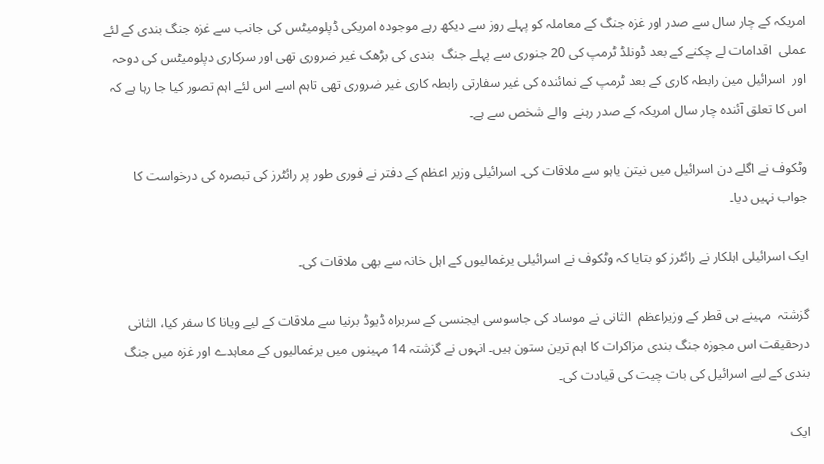امریکہ کے چار سال سے صدر اور غزہ جنگ کے معاملہ کو پہلے روز سے دیکھ رہے موجودہ امریکی ڈپلومیٹس کی جانب سے غزہ جنگ بندی کے لئے عملی  اقدامات لے چکنے کے بعد ڈونلڈ ٹرمپ کی 20 جنوری سے پہلے جنگ  بندی کی بڑھک غیر ضروری تھی اور سرکاری دپلومیٹس کی دوحہ اور  اسرائیل مین رابطہ کاری کے بعد ٹرمپ کے نمائندہ کی غیر سفارتی رابطہ کاری غیر ضروری تھی تاہم اسے اس لئے اہم تصور کیا جا رہا ہے کہ اس کا تعلق آئندہ چار سال امریکہ کے صدر رہنے  والے شخص سے ہے۔

وٹکوف نے اگلے دن اسرائیل میں نیتن یاہو سے ملاقات کی۔ اسرائیلی وزیر اعظم کے دفتر نے فوری طور پر رائٹرز کی تبصرہ کی درخواست کا جواب نہیں دیا۔

ایک اسرائیلی اہلکار نے رائٹرز کو بتایا کہ وٹکوف نے اسرائیلی یرغمالیوں کے اہل خانہ سے بھی ملاقات کی۔

گزشتہ  مہینے ہی قطر کے وزیراعظم  الثانی نے موساد کی جاسوسی ایجنسی کے سربراہ ڈیوڈ برنیا سے ملاقات کے لیے ویانا کا سفر کیا، الثانی درحقیقت اس مجوزہ جنگ بندی مزاکرات کا اہم ترین ستون ہیں۔ انہوں نے گزشتہ 14 مہینوں میں یرغمالیوں کے معاہدے اور غزہ میں جنگ بندی کے لیے اسرائیل کی بات چیت کی قیادت کی۔

ایک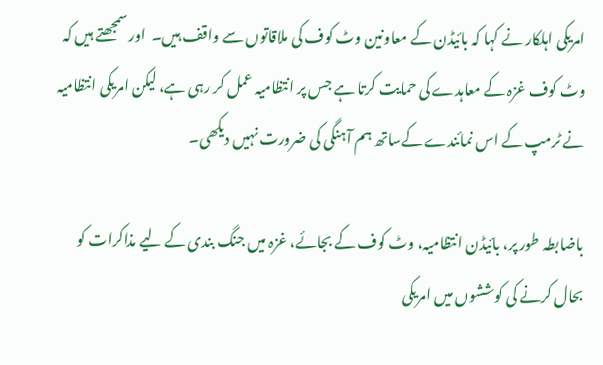امریکی اہلکار نے کہا کہ بائیڈن کے معاونین وٹ کوف کی ملاقاتوں سے واقف ہیں۔  اور سمجھتے ہیں کہ وٹ کوف غزہ کے معاہدے کی حمایت کرتا ہے جس پر انتظامیہ عمل کر رہی ہے، لیکن امریکی انتظامیہ نے ٹرمپ کے اس نمائندے کےساتھ ہم آہنگی کی ضرورت نہیں دیکھی۔

باضابطہ طور پر، بائیڈن انتظامیہ، وٹ کوف کے بجائے، غزہ میں جنگ بندی کے لیے مذاکرات کو بحال کرنے کی کوششوں میں امریکی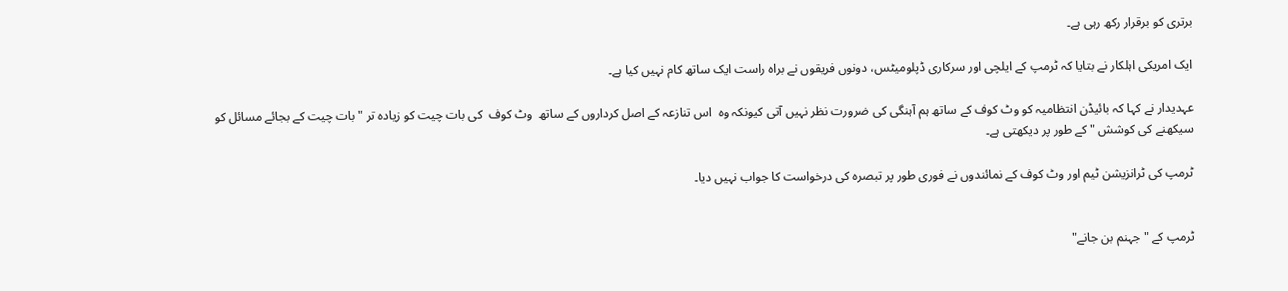برتری کو برقرار رکھ رہی ہے۔

ایک امریکی اہلکار نے بتایا کہ ٹرمپ کے ایلچی اور سرکاری ڈپلومیٹس، دونوں فریقوں نے براہ راست ایک ساتھ کام نہیں کیا ہے۔

عہدیدار نے کہا کہ بائیڈن انتظامیہ کو وٹ کوف کے ساتھ ہم آہنگی کی ضرورت نظر نہیں آتی کیونکہ وہ  اس تنازعہ کے اصل کرداروں کے ساتھ  وٹ کوف  کی بات چیت کو زیادہ تر "بات چیت کے بجائے مسائل کو سیکھنے کی کوشش " کے طور پر دیکھتی ہے۔

ٹرمپ کی ٹرانزیشن ٹیم اور وٹ کوف کے نمائندوں نے فوری طور پر تبصرہ کی درخواست کا جواب نہیں دیا۔


ٹرمپ کے "جہنم بن جانے"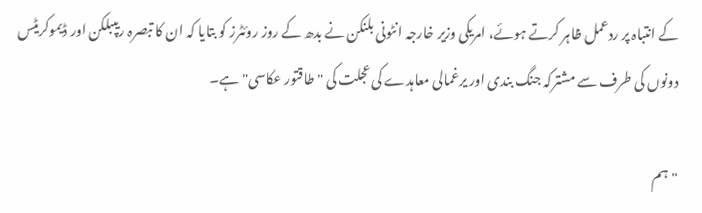کے انتباہ پر ردعمل ظاہر کرتے ہوئے، امریکی وزیر خارجہ انٹونی بلنکن نے بدھ کے روز روئٹرز کو بتایا کہ ان کا تبصرہ ریپبلکن اور ڈیموکریٹس دونوں کی طرف سے مشترکہ جنگ بندی اور یرغمالی معاہدے کی عجلت کی "طاقتور عکاسی" ہے۔

"ہم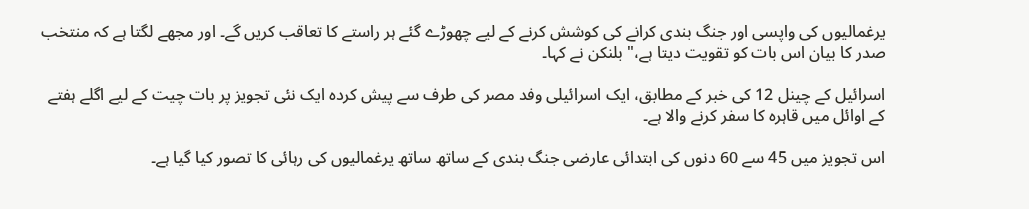یرغمالیوں کی واپسی اور جنگ بندی کرانے کی کوشش کرنے کے لیے چھوڑے گئے ہر راستے کا تعاقب کریں گے۔ اور مجھے لگتا ہے کہ منتخب صدر کا بیان اس بات کو تقویت دیتا ہے،" بلنکن نے کہا۔

اسرائیل کے چینل 12 کی خبر کے مطابق، ایک اسرائیلی وفد مصر کی طرف سے پیش کردہ ایک نئی تجویز پر بات چیت کے لیے اگلے ہفتے کے اوائل میں قاہرہ کا سفر کرنے والا ہے۔

اس تجویز میں 45 سے 60 دنوں کی ابتدائی عارضی جنگ بندی کے ساتھ ساتھ یرغمالیوں کی رہائی کا تصور کیا گیا ہے۔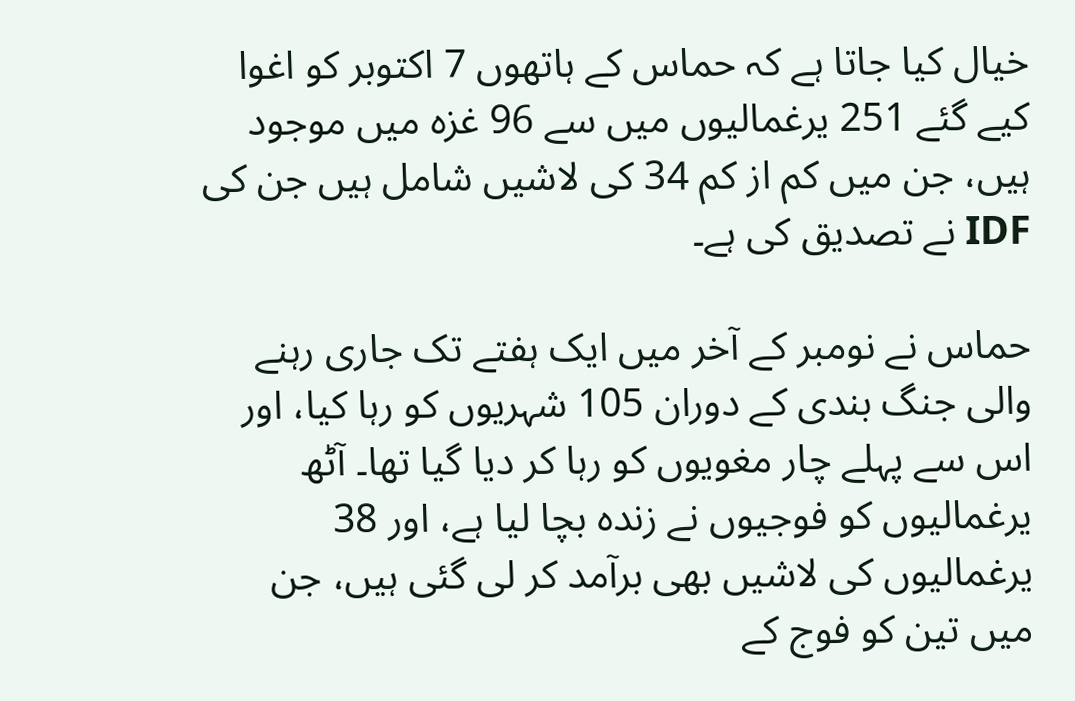خیال کیا جاتا ہے کہ حماس کے ہاتھوں 7 اکتوبر کو اغوا کیے گئے 251 یرغمالیوں میں سے 96 غزہ میں موجود ہیں، جن میں کم از کم 34 کی لاشیں شامل ہیں جن کی IDF نے تصدیق کی ہے۔

حماس نے نومبر کے آخر میں ایک ہفتے تک جاری رہنے والی جنگ بندی کے دوران 105 شہریوں کو رہا کیا، اور اس سے پہلے چار مغویوں کو رہا کر دیا گیا تھا۔ آٹھ یرغمالیوں کو فوجیوں نے زندہ بچا لیا ہے، اور 38 یرغمالیوں کی لاشیں بھی برآمد کر لی گئی ہیں، جن میں تین کو فوج کے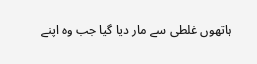ہاتھوں غلطی سے مار دیا گیا جب وہ اپنے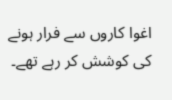اغوا کاروں سے فرار ہونے کی کوشش کر رہے تھے۔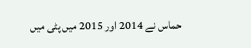حماس نے 2014 اور 2015 میں پٹی میں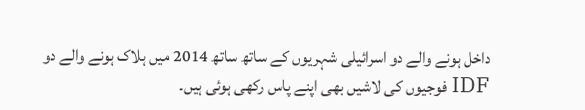داخل ہونے والے دو اسرائیلی شہریوں کے ساتھ ساتھ 2014 میں ہلاک ہونے والے دو IDF فوجیوں کی لاشیں بھی اپنے پاس رکھی ہوئی ہیں۔